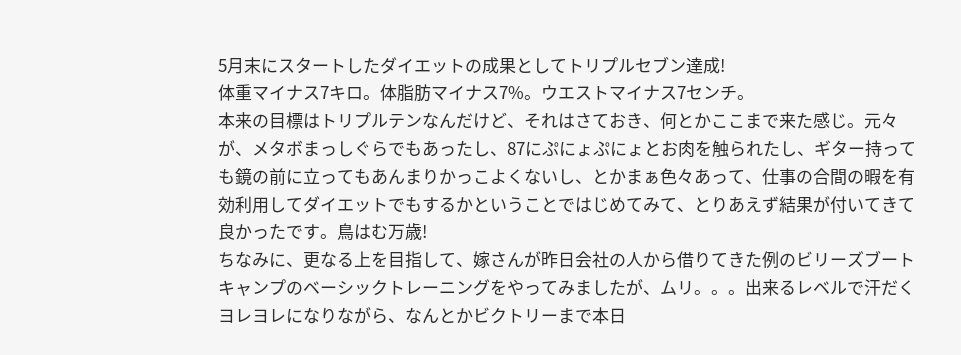5月末にスタートしたダイエットの成果としてトリプルセブン達成!
体重マイナス7キロ。体脂肪マイナス7%。ウエストマイナス7センチ。
本来の目標はトリプルテンなんだけど、それはさておき、何とかここまで来た感じ。元々が、メタボまっしぐらでもあったし、87にぷにょぷにょとお肉を触られたし、ギター持っても鏡の前に立ってもあんまりかっこよくないし、とかまぁ色々あって、仕事の合間の暇を有効利用してダイエットでもするかということではじめてみて、とりあえず結果が付いてきて良かったです。鳥はむ万歳!
ちなみに、更なる上を目指して、嫁さんが昨日会社の人から借りてきた例のビリーズブートキャンプのベーシックトレーニングをやってみましたが、ムリ。。。出来るレベルで汗だくヨレヨレになりながら、なんとかビクトリーまで本日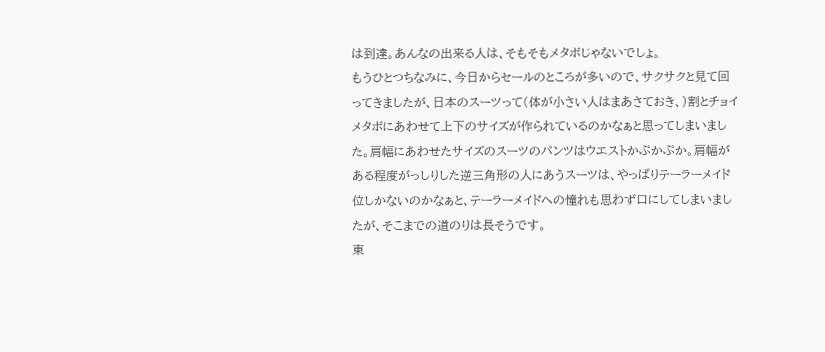は到達。あんなの出来る人は、そもそもメタボじゃないでしょ。
もうひとつちなみに、今日からセールのところが多いので、サクサクと見て回ってきましたが、日本のスーツって(体が小さい人はまあさておき、)割とチョイメタボにあわせて上下のサイズが作られているのかなぁと思ってしまいました。肩幅にあわせたサイズのスーツのパンツはウエストかぷかぷか。肩幅がある程度がっしりした逆三角形の人にあうスーツは、やっぱりテーラーメイド位しかないのかなぁと、テーラーメイドへの憧れも思わず口にしてしまいましたが、そこまでの道のりは長そうです。
東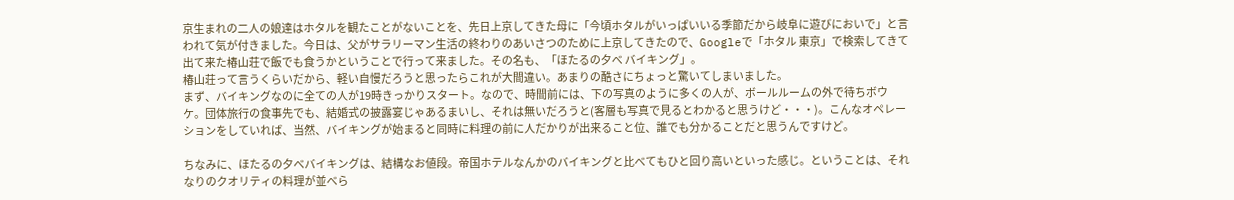京生まれの二人の娘達はホタルを観たことがないことを、先日上京してきた母に「今頃ホタルがいっぱいいる季節だから岐阜に遊びにおいで」と言われて気が付きました。今日は、父がサラリーマン生活の終わりのあいさつのために上京してきたので、Googleで「ホタル 東京」で検索してきて出て来た椿山荘で飯でも食うかということで行って来ました。その名も、「ほたるの夕べ バイキング」。
椿山荘って言うくらいだから、軽い自慢だろうと思ったらこれが大間違い。あまりの酷さにちょっと驚いてしまいました。
まず、バイキングなのに全ての人が19時きっかりスタート。なので、時間前には、下の写真のように多くの人が、ボールルームの外で待ちボウケ。団体旅行の食事先でも、結婚式の披露宴じゃあるまいし、それは無いだろうと(客層も写真で見るとわかると思うけど・・・)。こんなオペレーションをしていれば、当然、バイキングが始まると同時に料理の前に人だかりが出来ること位、誰でも分かることだと思うんですけど。

ちなみに、ほたるの夕べバイキングは、結構なお値段。帝国ホテルなんかのバイキングと比べてもひと回り高いといった感じ。ということは、それなりのクオリティの料理が並べら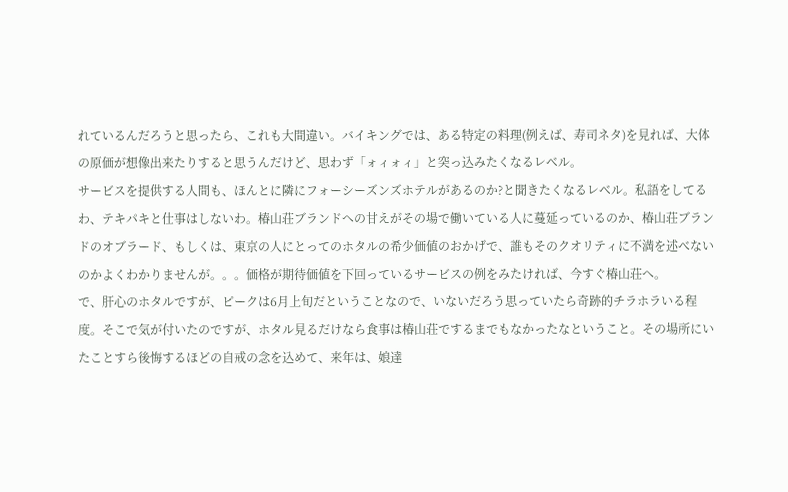れているんだろうと思ったら、これも大間違い。バイキングでは、ある特定の料理(例えば、寿司ネタ)を見れば、大体の原価が想像出来たりすると思うんだけど、思わず「ォィォィ」と突っ込みたくなるレベル。
サービスを提供する人間も、ほんとに隣にフォーシーズンズホテルがあるのか?と聞きたくなるレベル。私語をしてるわ、テキパキと仕事はしないわ。椿山荘ブランドへの甘えがその場で働いている人に蔓延っているのか、椿山荘ブランドのオブラード、もしくは、東京の人にとってのホタルの希少価値のおかげで、誰もそのクオリティに不満を述べないのかよくわかりませんが。。。価格が期待価値を下回っているサービスの例をみたければ、今すぐ椿山荘へ。
で、肝心のホタルですが、ピークは6月上旬だということなので、いないだろう思っていたら奇跡的チラホラいる程度。そこで気が付いたのですが、ホタル見るだけなら食事は椿山荘でするまでもなかったなということ。その場所にいたことすら後悔するほどの自戒の念を込めて、来年は、娘達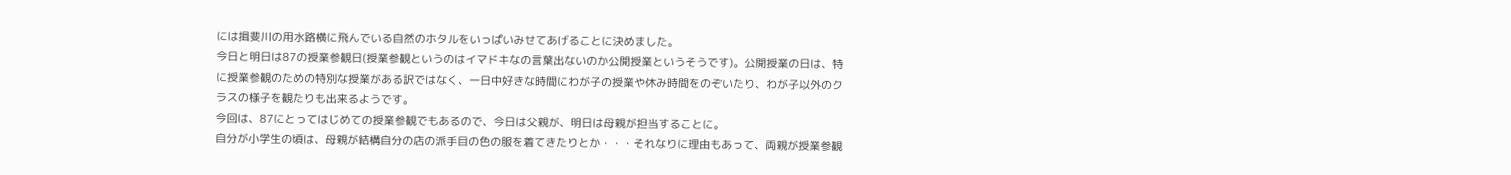には揖斐川の用水路横に飛んでいる自然のホタルをいっぱいみせてあげることに決めました。
今日と明日は87の授業参観日(授業参観というのはイマドキなの言葉出ないのか公開授業というそうです)。公開授業の日は、特に授業参観のための特別な授業がある訳ではなく、一日中好きな時間にわが子の授業や休み時間をのぞいたり、わが子以外のクラスの様子を観たりも出来るようです。
今回は、87にとってはじめての授業参観でもあるので、今日は父親が、明日は母親が担当することに。
自分が小学生の頃は、母親が結構自分の店の派手目の色の服を着てきたりとか・・・それなりに理由もあって、両親が授業参観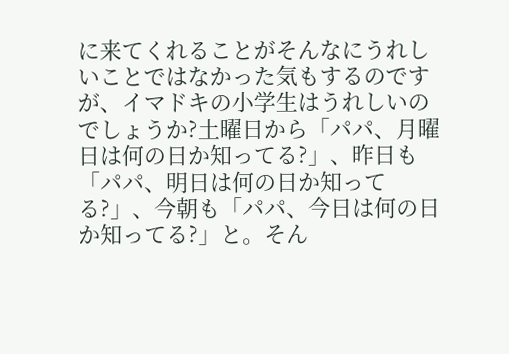に来てくれることがそんなにうれしいことではなかった気もするのですが、イマドキの小学生はうれしいのでしょうか?土曜日から「パパ、月曜日は何の日か知ってる?」、昨日も「パパ、明日は何の日か知ってる?」、今朝も「パパ、今日は何の日か知ってる?」と。そん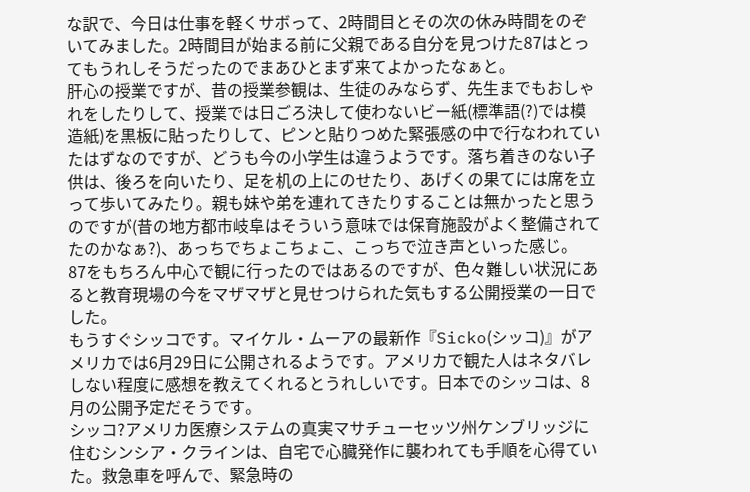な訳で、今日は仕事を軽くサボって、2時間目とその次の休み時間をのぞいてみました。2時間目が始まる前に父親である自分を見つけた87はとってもうれしそうだったのでまあひとまず来てよかったなぁと。
肝心の授業ですが、昔の授業参観は、生徒のみならず、先生までもおしゃれをしたりして、授業では日ごろ決して使わないビー紙(標準語(?)では模造紙)を黒板に貼ったりして、ピンと貼りつめた緊張感の中で行なわれていたはずなのですが、どうも今の小学生は違うようです。落ち着きのない子供は、後ろを向いたり、足を机の上にのせたり、あげくの果てには席を立って歩いてみたり。親も妹や弟を連れてきたりすることは無かったと思うのですが(昔の地方都市岐阜はそういう意味では保育施設がよく整備されてたのかなぁ?)、あっちでちょこちょこ、こっちで泣き声といった感じ。
87をもちろん中心で観に行ったのではあるのですが、色々難しい状況にあると教育現場の今をマザマザと見せつけられた気もする公開授業の一日でした。
もうすぐシッコです。マイケル・ムーアの最新作『Sicko(シッコ)』がアメリカでは6月29日に公開されるようです。アメリカで観た人はネタバレしない程度に感想を教えてくれるとうれしいです。日本でのシッコは、8月の公開予定だそうです。
シッコ?アメリカ医療システムの真実マサチューセッツ州ケンブリッジに住むシンシア・クラインは、自宅で心臓発作に襲われても手順を心得ていた。救急車を呼んで、緊急時の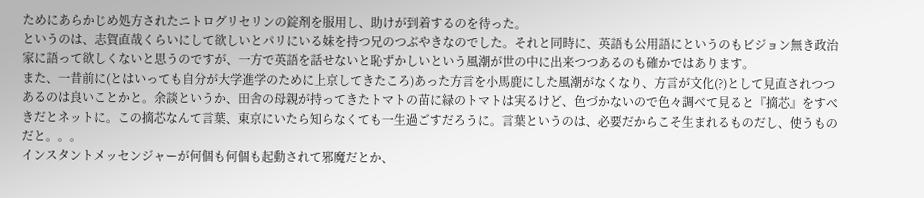ためにあらかじめ処方されたニトログリセリンの錠剤を服用し、助けが到着するのを待った。
というのは、志賀直哉くらいにして欲しいとパリにいる妹を持つ兄のつぶやきなのでした。それと同時に、英語も公用語にというのもビジョン無き政治家に語って欲しくないと思うのですが、一方で英語を話せないと恥ずかしいという風潮が世の中に出来つつあるのも確かではあります。
また、一昔前に(とはいっても自分が大学進学のために上京してきたころ)あった方言を小馬鹿にした風潮がなくなり、方言が文化(?)として見直されつつあるのは良いことかと。余談というか、田舎の母親が持ってきたトマトの苗に緑のトマトは実るけど、色づかないので色々調べて見ると『摘芯』をすべきだとネットに。この摘芯なんて言葉、東京にいたら知らなくても一生過ごすだろうに。言葉というのは、必要だからこそ生まれるものだし、使うものだと。。。
インスタントメッセンジャーが何個も何個も起動されて邪魔だとか、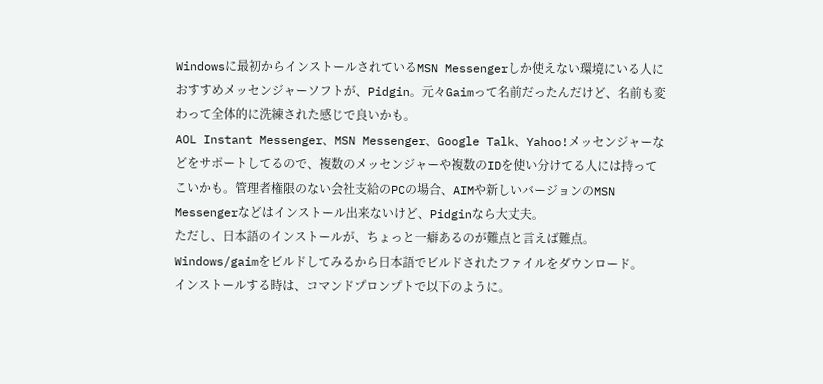Windowsに最初からインストールされているMSN Messengerしか使えない環境にいる人におすすめメッセンジャーソフトが、Pidgin。元々Gaimって名前だったんだけど、名前も変わって全体的に洗練された感じで良いかも。
AOL Instant Messenger、MSN Messenger、Google Talk、Yahoo!メッセンジャーなどをサポートしてるので、複数のメッセンジャーや複数のIDを使い分けてる人には持ってこいかも。管理者権限のない会社支給のPCの場合、AIMや新しいバージョンのMSN Messengerなどはインストール出来ないけど、Pidginなら大丈夫。
ただし、日本語のインストールが、ちょっと一癖あるのが難点と言えば難点。
Windows/gaimをビルドしてみるから日本語でビルドされたファイルをダウンロード。
インストールする時は、コマンドプロンプトで以下のように。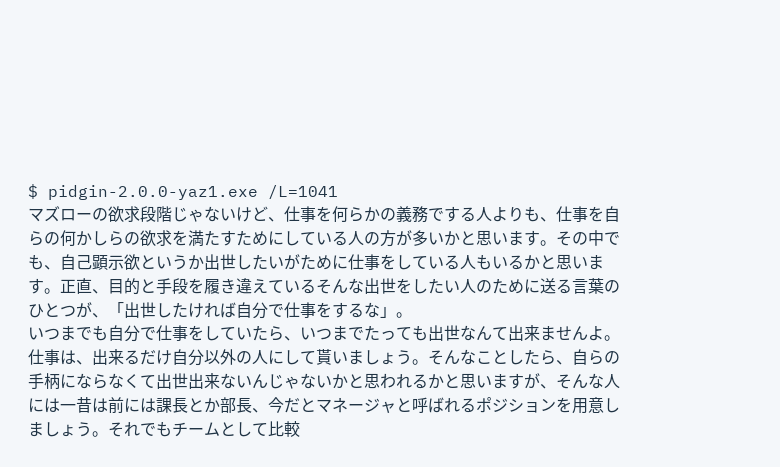$ pidgin-2.0.0-yaz1.exe /L=1041
マズローの欲求段階じゃないけど、仕事を何らかの義務でする人よりも、仕事を自らの何かしらの欲求を満たすためにしている人の方が多いかと思います。その中でも、自己顕示欲というか出世したいがために仕事をしている人もいるかと思います。正直、目的と手段を履き違えているそんな出世をしたい人のために送る言葉のひとつが、「出世したければ自分で仕事をするな」。
いつまでも自分で仕事をしていたら、いつまでたっても出世なんて出来ませんよ。仕事は、出来るだけ自分以外の人にして貰いましょう。そんなことしたら、自らの手柄にならなくて出世出来ないんじゃないかと思われるかと思いますが、そんな人には一昔は前には課長とか部長、今だとマネージャと呼ばれるポジションを用意しましょう。それでもチームとして比較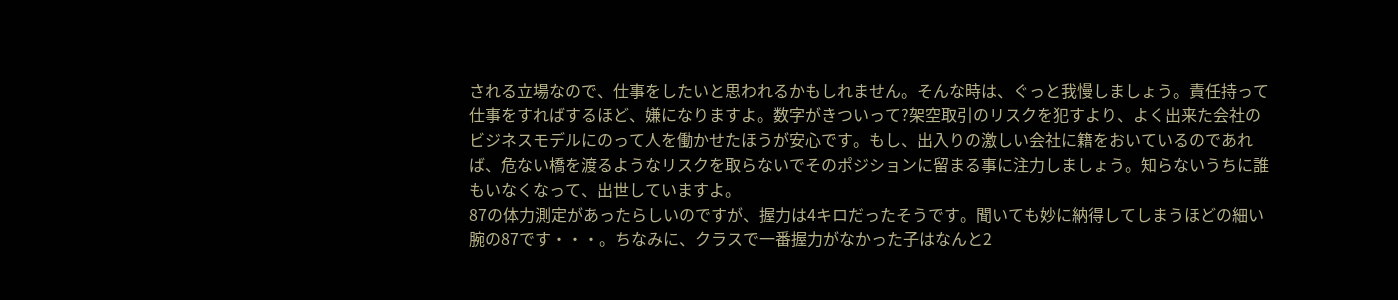される立場なので、仕事をしたいと思われるかもしれません。そんな時は、ぐっと我慢しましょう。責任持って仕事をすればするほど、嫌になりますよ。数字がきついって?架空取引のリスクを犯すより、よく出来た会社のビジネスモデルにのって人を働かせたほうが安心です。もし、出入りの激しい会社に籍をおいているのであれば、危ない橋を渡るようなリスクを取らないでそのポジションに留まる事に注力しましょう。知らないうちに誰もいなくなって、出世していますよ。
87の体力測定があったらしいのですが、握力は4キロだったそうです。聞いても妙に納得してしまうほどの細い腕の87です・・・。ちなみに、クラスで一番握力がなかった子はなんと2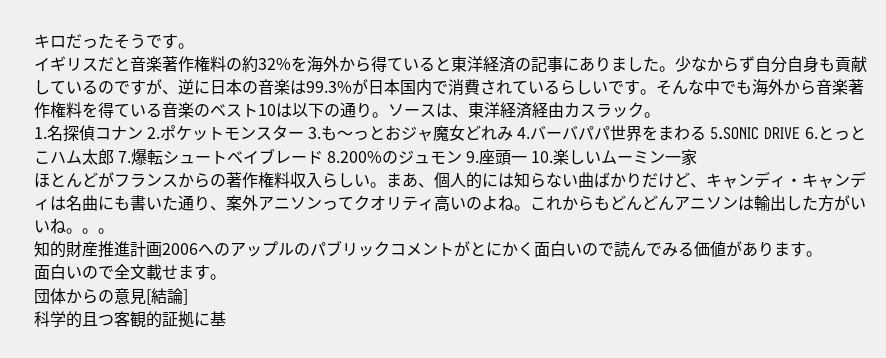キロだったそうです。
イギリスだと音楽著作権料の約32%を海外から得ていると東洋経済の記事にありました。少なからず自分自身も貢献しているのですが、逆に日本の音楽は99.3%が日本国内で消費されているらしいです。そんな中でも海外から音楽著作権料を得ている音楽のベスト10は以下の通り。ソースは、東洋経済経由カスラック。
1.名探偵コナン 2.ポケットモンスター 3.も〜っとおジャ魔女どれみ 4.バーバパパ世界をまわる 5.SONIC DRIVE 6.とっとこハム太郎 7.爆転シュートベイブレード 8.200%のジュモン 9.座頭一 10.楽しいムーミン一家
ほとんどがフランスからの著作権料収入らしい。まあ、個人的には知らない曲ばかりだけど、キャンディ・キャンディは名曲にも書いた通り、案外アニソンってクオリティ高いのよね。これからもどんどんアニソンは輸出した方がいいね。。。
知的財産推進計画2006へのアップルのパブリックコメントがとにかく面白いので読んでみる価値があります。
面白いので全文載せます。
団体からの意見[結論]
科学的且つ客観的証拠に基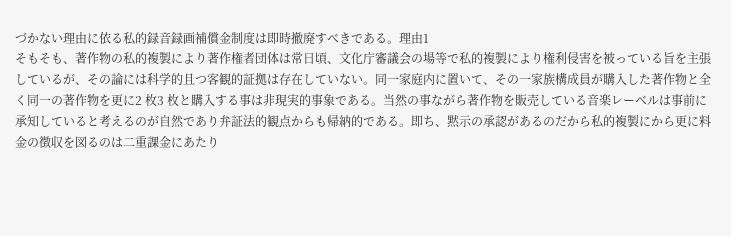づかない理由に依る私的録音録画補償金制度は即時撤廃すべきである。理由1
そもそも、著作物の私的複製により著作権者団体は常日頃、文化庁審議会の場等で私的複製により権利侵害を被っている旨を主張しているが、その論には科学的且つ客観的証拠は存在していない。同一家庭内に置いて、その一家族構成員が購入した著作物と全く同一の著作物を更に2 枚3 枚と購入する事は非現実的事象である。当然の事ながら著作物を販売している音楽レーベルは事前に承知していると考えるのが自然であり弁証法的観点からも帰納的である。即ち、黙示の承認があるのだから私的複製にから更に料金の徴収を図るのは二重課金にあたり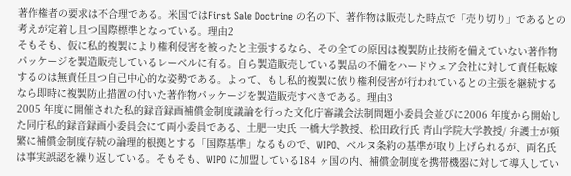著作権者の要求は不合理である。米国ではFirst Sale Doctrine の名の下、著作物は販売した時点で「売り切り」であるとの考えが定着し且つ国際標準となっている。理由2
そもそも、仮に私的複製により権利侵害を被ったと主張するなら、その全ての原因は複製防止技術を備えていない著作物パッケージを製造販売しているレーベルに有る。自ら製造販売している製品の不備をハードウェア会社に対して責任転嫁するのは無責任且つ自己中心的な姿勢である。よって、もし私的複製に依り権利侵害が行われているとの主張を継続するなら即時に複製防止措置の付いた著作物パッケージを製造販売すべきである。理由3
2005 年度に開催された私的録音録画補償金制度議論を行った文化庁審議会法制問題小委員会並びに2006 年度から開始した同庁私的録音録画小委員会にて両小委員である、土肥一史氏 一橋大学教授、松田政行氏 青山学院大学教授/ 弁護士が頻繁に補償金制度存続の論理的根拠とする「国際基準」なるもので、WIPO、ベルヌ条約の基準が取り上げられるが、両名氏は事実誤認を繰り返している。そもそも、WIPO に加盟している184 ヶ国の内、補償金制度を携帯機器に対して導入してい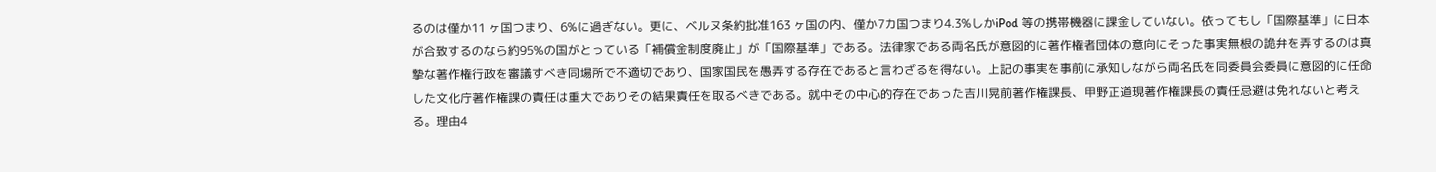るのは僅か11 ヶ国つまり、6%に過ぎない。更に、ベルヌ条約批准163 ヶ国の内、僅か7カ国つまり4.3%しかiPod 等の携帯機器に課金していない。依ってもし「国際基準」に日本が合致するのなら約95%の国がとっている「補償金制度廃止」が「国際基準」である。法律家である両名氏が意図的に著作権者団体の意向にそった事実無根の詭弁を弄するのは真摯な著作権行政を審議すべき同場所で不適切であり、国家国民を愚弄する存在であると言わざるを得ない。上記の事実を事前に承知しながら両名氏を同委員会委員に意図的に任命した文化庁著作権課の責任は重大でありその結果責任を取るべきである。就中その中心的存在であった吉川晃前著作権課長、甲野正道現著作権課長の責任忌避は免れないと考える。理由4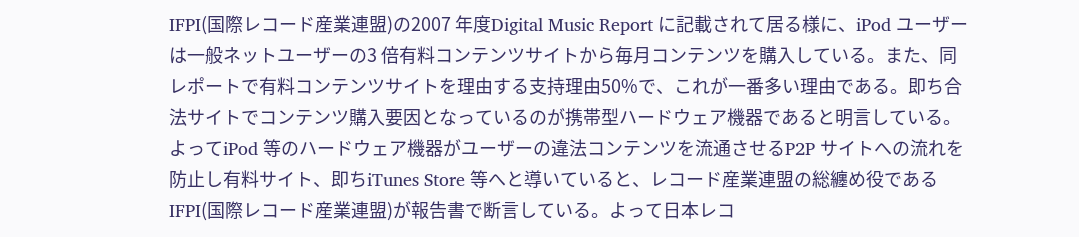IFPI(国際レコード産業連盟)の2007 年度Digital Music Report に記載されて居る様に、iPod ユーザーは一般ネットユーザーの3 倍有料コンテンツサイトから毎月コンテンツを購入している。また、同レポートで有料コンテンツサイトを理由する支持理由50%で、これが一番多い理由である。即ち合法サイトでコンテンツ購入要因となっているのが携帯型ハードウェア機器であると明言している。よってiPod 等のハードウェア機器がユーザーの違法コンテンツを流通させるP2P サイトへの流れを防止し有料サイト、即ちiTunes Store 等へと導いていると、レコード産業連盟の総纏め役であるIFPI(国際レコード産業連盟)が報告書で断言している。よって日本レコ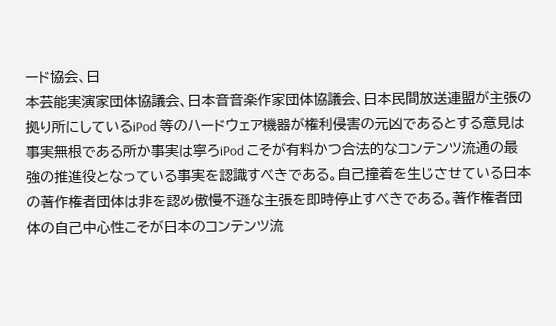ード協会、日
本芸能実演家団体協議会、日本音音楽作家団体協議会、日本民間放送連盟が主張の拠り所にしているiPod 等のハードウェア機器が権利侵害の元凶であるとする意見は事実無根である所か事実は寧ろiPod こそが有料かつ合法的なコンテンツ流通の最強の推進役となっている事実を認識すべきである。自己撞着を生じさせている日本の著作権者団体は非を認め傲慢不遜な主張を即時停止すべきである。著作権者団体の自己中心性こそが日本のコンテンツ流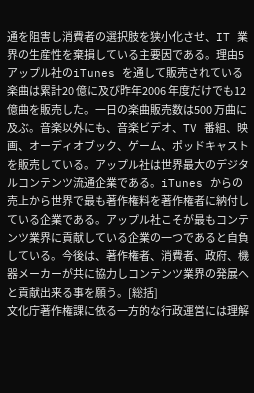通を阻害し消費者の選択肢を狭小化させ、IT 業界の生産性を棄損している主要因である。理由5
アップル社のiTunes を通して販売されている楽曲は累計20 億に及び昨年2006 年度だけでも12 億曲を販売した。一日の楽曲販売数は500 万曲に及ぶ。音楽以外にも、音楽ビデオ、TV 番組、映画、オーディオブック、ゲーム、ポッドキャストを販売している。アップル社は世界最大のデジタルコンテンツ流通企業である。iTunes からの売上から世界で最も著作権料を著作権者に納付している企業である。アップル社こそが最もコンテンツ業界に貢献している企業の一つであると自負している。今後は、著作権者、消費者、政府、機器メーカーが共に協力しコンテンツ業界の発展へと貢献出来る事を願う。[総括]
文化庁著作権課に依る一方的な行政運営には理解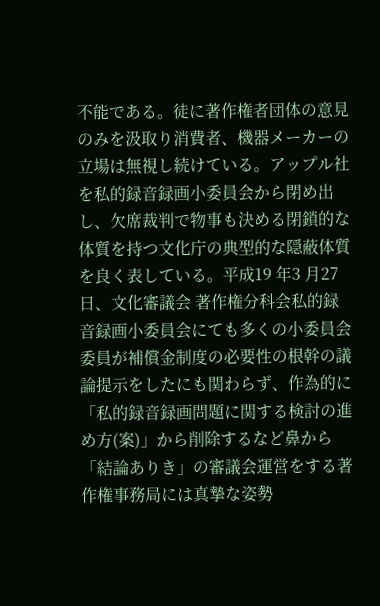不能である。徒に著作権者団体の意見のみを汲取り消費者、機器メーカーの立場は無視し続けている。アップル社を私的録音録画小委員会から閉め出し、欠席裁判で物事も決める閉鎖的な体質を持つ文化庁の典型的な隠蔽体質を良く表している。平成19 年3 月27 日、文化審議会 著作権分科会私的録音録画小委員会にても多くの小委員会委員が補償金制度の必要性の根幹の議論提示をしたにも関わらず、作為的に「私的録音録画問題に関する検討の進め方(案)」から削除するなど鼻から「結論ありき」の審議会運営をする著作権事務局には真摯な姿勢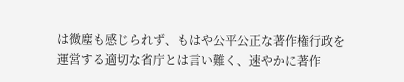は微塵も感じられず、もはや公平公正な著作権行政を運営する適切な省庁とは言い難く、速やかに著作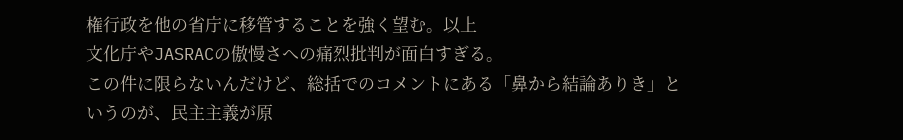権行政を他の省庁に移管することを強く望む。以上
文化庁やJASRACの傲慢さへの痛烈批判が面白すぎる。
この件に限らないんだけど、総括でのコメントにある「鼻から結論ありき」というのが、民主主義が原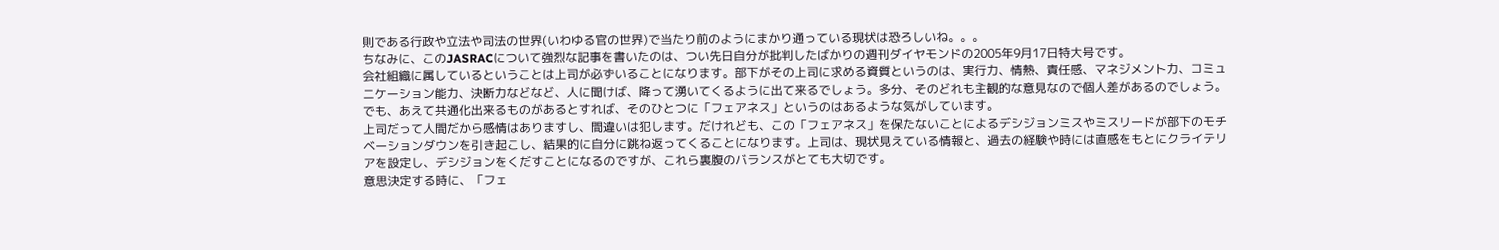則である行政や立法や司法の世界(いわゆる官の世界)で当たり前のようにまかり通っている現状は恐ろしいね。。。
ちなみに、このJASRACについて強烈な記事を書いたのは、つい先日自分が批判したばかりの週刊ダイヤモンドの2005年9月17日特大号です。
会社組織に属しているということは上司が必ずいることになります。部下がその上司に求める資質というのは、実行力、情熱、責任感、マネジメント力、コミュニケーション能力、決断力などなど、人に聞けば、降って湧いてくるように出て来るでしょう。多分、そのどれも主観的な意見なので個人差があるのでしょう。でも、あえて共通化出来るものがあるとすれば、そのひとつに「フェアネス」というのはあるような気がしています。
上司だって人間だから感情はありますし、間違いは犯します。だけれども、この「フェアネス」を保たないことによるデシジョンミスやミスリードが部下のモチベーションダウンを引き起こし、結果的に自分に跳ね返ってくることになります。上司は、現状見えている情報と、過去の経験や時には直感をもとにクライテリアを設定し、デシジョンをくだすことになるのですが、これら裏腹のバランスがとても大切です。
意思決定する時に、「フェ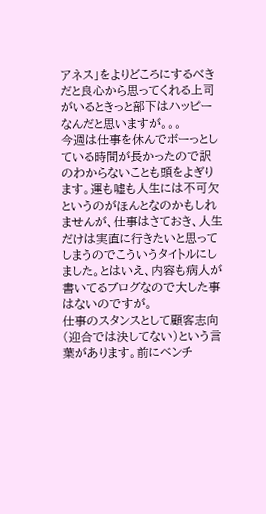アネス」をよりどころにするべきだと良心から思ってくれる上司がいるときっと部下はハッピーなんだと思いますが。。。
今週は仕事を休んでボーっとしている時間が長かったので訳のわからないことも頭をよぎります。運も嘘も人生には不可欠というのがほんとなのかもしれませんが、仕事はさておき、人生だけは実直に行きたいと思ってしまうのでこういうタイトルにしました。とはいえ、内容も病人が書いてるブログなので大した事はないのですが。
仕事のスタンスとして顧客志向(迎合では決してない)という言葉があります。前にベンチ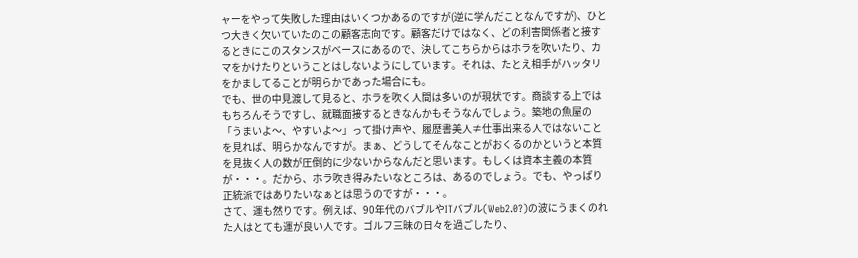ャーをやって失敗した理由はいくつかあるのですが(逆に学んだことなんですが)、ひとつ大きく欠いていたのこの顧客志向です。顧客だけではなく、どの利害関係者と接するときにこのスタンスがベースにあるので、決してこちらからはホラを吹いたり、カマをかけたりということはしないようにしています。それは、たとえ相手がハッタリをかましてることが明らかであった場合にも。
でも、世の中見渡して見ると、ホラを吹く人間は多いのが現状です。商談する上ではもちろんそうですし、就職面接するときなんかもそうなんでしょう。築地の魚屋の「うまいよ〜、やすいよ〜」って掛け声や、履歴書美人≠仕事出来る人ではないことを見れば、明らかなんですが。まぁ、どうしてそんなことがおくるのかというと本質を見抜く人の数が圧倒的に少ないからなんだと思います。もしくは資本主義の本質が・・・。だから、ホラ吹き得みたいなところは、あるのでしょう。でも、やっぱり正統派ではありたいなぁとは思うのですが・・・。
さて、運も然りです。例えば、90年代のバブルやITバブル(Web2.0?)の波にうまくのれた人はとても運が良い人です。ゴルフ三昧の日々を過ごしたり、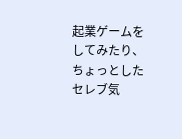起業ゲームをしてみたり、ちょっとしたセレブ気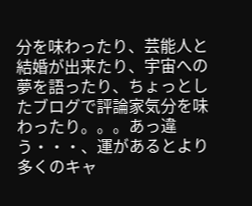分を味わったり、芸能人と結婚が出来たり、宇宙への夢を語ったり、ちょっとしたブログで評論家気分を味わったり。。。あっ違う・・・、運があるとより多くのキャ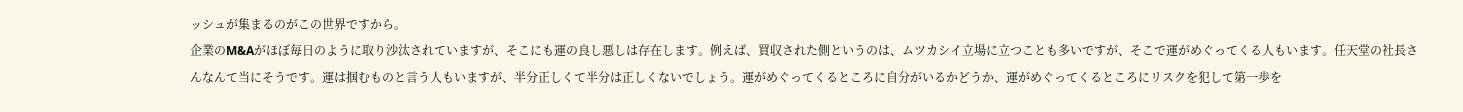ッシュが集まるのがこの世界ですから。
企業のM&Aがほぼ毎日のように取り沙汰されていますが、そこにも運の良し悪しは存在します。例えば、買収された側というのは、ムツカシイ立場に立つことも多いですが、そこで運がめぐってくる人もいます。任天堂の社長さんなんて当にそうです。運は掴むものと言う人もいますが、半分正しくて半分は正しくないでしょう。運がめぐってくるところに自分がいるかどうか、運がめぐってくるところにリスクを犯して第一歩を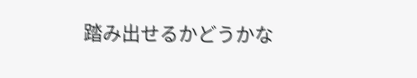踏み出せるかどうかな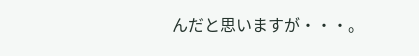んだと思いますが・・・。